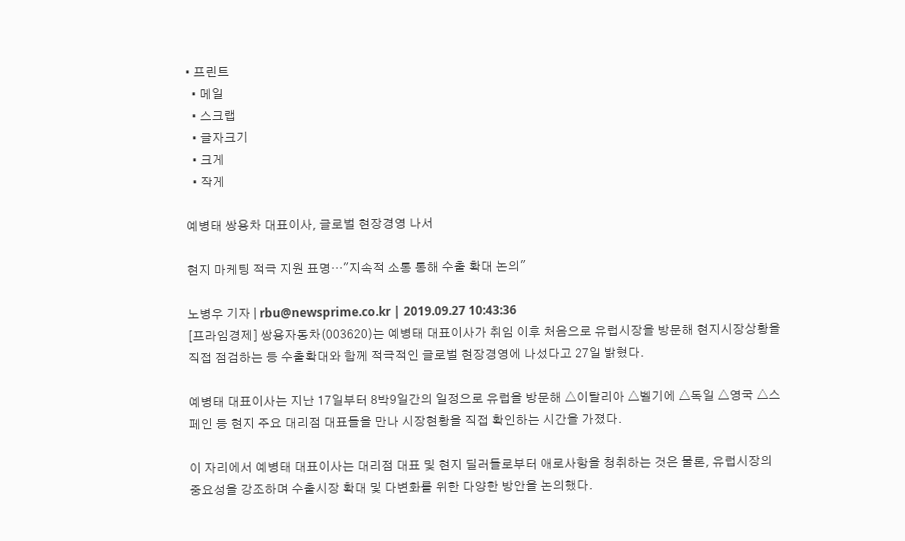• 프린트
  • 메일
  • 스크랩
  • 글자크기
  • 크게
  • 작게

예병태 쌍용차 대표이사, 글로벌 현장경영 나서

현지 마케팅 적극 지원 표명…"지속적 소통 통해 수출 확대 논의"

노병우 기자 | rbu@newsprime.co.kr | 2019.09.27 10:43:36
[프라임경제] 쌍용자동차(003620)는 예병태 대표이사가 취임 이후 처음으로 유럽시장을 방문해 현지시장상황을 직접 점검하는 등 수출확대와 함께 적극적인 글로벌 현장경영에 나섰다고 27일 밝혔다.

예병태 대표이사는 지난 17일부터 8박9일간의 일정으로 유럽을 방문해 △이탈리아 △벨기에 △독일 △영국 △스페인 등 현지 주요 대리점 대표들을 만나 시장현황을 직접 확인하는 시간을 가졌다.

이 자리에서 예병태 대표이사는 대리점 대표 및 현지 딜러들로부터 애로사항을 청취하는 것은 물론, 유럽시장의 중요성을 강조하며 수출시장 확대 및 다변화를 위한 다양한 방안을 논의했다.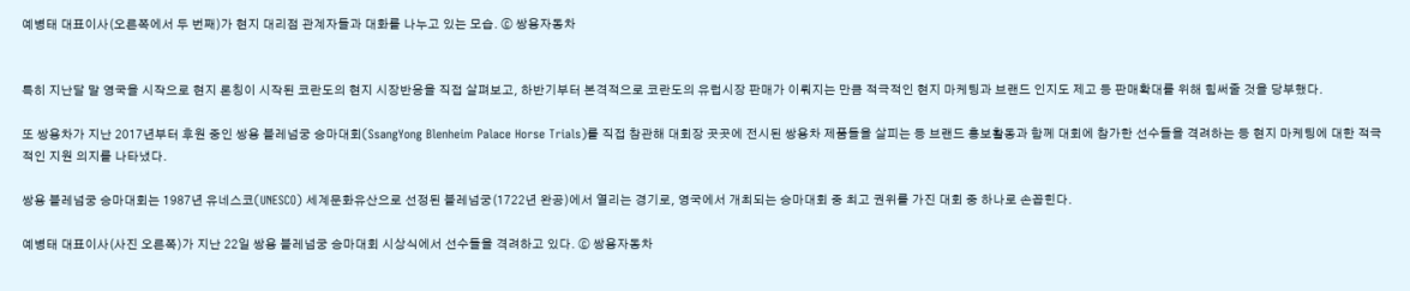예병태 대표이사(오른쪽에서 두 번째)가 현지 대리점 관계자들과 대화를 나누고 있는 모습. ⓒ 쌍용자동차


특히 지난달 말 영국을 시작으로 현지 론칭이 시작된 코란도의 현지 시장반응을 직접 살펴보고, 하반기부터 본격적으로 코란도의 유럽시장 판매가 이뤄지는 만큼 적극적인 현지 마케팅과 브랜드 인지도 제고 등 판매확대를 위해 힘써줄 것을 당부했다.

또 쌍용차가 지난 2017년부터 후원 중인 쌍용 블레넘궁 승마대회(SsangYong Blenheim Palace Horse Trials)를 직접 참관해 대회장 곳곳에 전시된 쌍용차 제품들을 살피는 등 브랜드 홍보활동과 함께 대회에 참가한 선수들을 격려하는 등 현지 마케팅에 대한 적극적인 지원 의지를 나타냈다.

쌍용 블레넘궁 승마대회는 1987년 유네스코(UNESCO) 세계문화유산으로 선정된 블레넘궁(1722년 완공)에서 열리는 경기로, 영국에서 개최되는 승마대회 중 최고 권위를 가진 대회 중 하나로 손꼽힌다.

예병태 대표이사(사진 오른쪽)가 지난 22일 쌍용 블레넘궁 승마대회 시상식에서 선수들을 격려하고 있다. ⓒ 쌍용자동차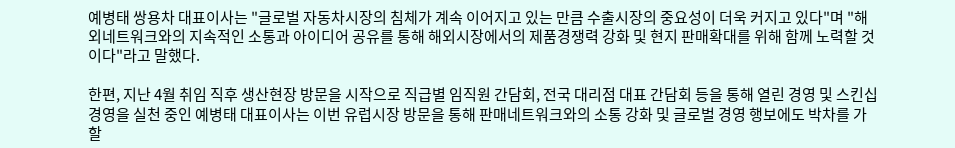예병태 쌍용차 대표이사는 "글로벌 자동차시장의 침체가 계속 이어지고 있는 만큼 수출시장의 중요성이 더욱 커지고 있다"며 "해외네트워크와의 지속적인 소통과 아이디어 공유를 통해 해외시장에서의 제품경쟁력 강화 및 현지 판매확대를 위해 함께 노력할 것이다"라고 말했다.

한편, 지난 4월 취임 직후 생산현장 방문을 시작으로 직급별 임직원 간담회, 전국 대리점 대표 간담회 등을 통해 열린 경영 및 스킨십 경영을 실천 중인 예병태 대표이사는 이번 유럽시장 방문을 통해 판매네트워크와의 소통 강화 및 글로벌 경영 행보에도 박차를 가할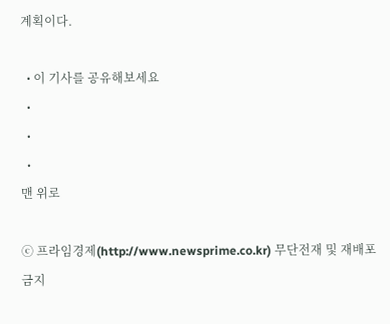계획이다.

  • 이 기사를 공유해보세요
  •
  •
  •
맨 위로

ⓒ 프라임경제(http://www.newsprime.co.kr) 무단전재 및 재배포금지